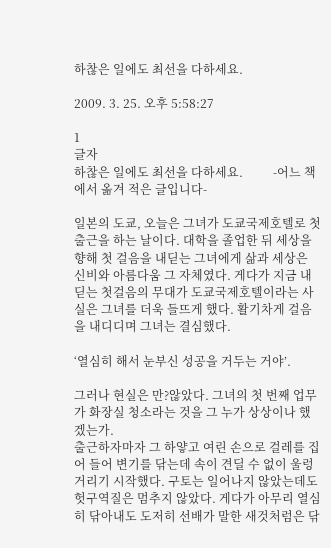하찮은 일에도 최선을 다하세요.

2009. 3. 25. 오후 5:58:27

1
글자
하찮은 일에도 최선을 다하세요.          -어느 책에서 옮겨 적은 글입니다-

일본의 도쿄, 오늘은 그녀가 도쿄국제호텔로 첫 출근을 하는 날이다. 대학을 졸업한 뒤 세상을 향해 첫 걸음을 내딛는 그녀에게 삶과 세상은 신비와 아름다움 그 자체였다. 게다가 지금 내딛는 첫걸음의 무대가 도쿄국제호텔이라는 사실은 그녀를 더욱 들뜨게 했다. 활기차게 걸음을 내디디며 그녀는 결심했다.

‘열심히 해서 눈부신 성공을 거두는 거야’.

그러나 현실은 만?않았다. 그녀의 첫 번째 업무가 화장실 청소라는 것을 그 누가 상상이나 했겠는가.
출근하자마자 그 하얗고 여린 손으로 걸레를 집어 들어 변기를 닦는데 속이 견딜 수 없이 울렁거리기 시작했다. 구토는 일어나지 않았는데도 헛구역질은 멈추지 않았다. 게다가 아무리 열심히 닦아내도 도저히 선배가 말한 새것처럼은 닦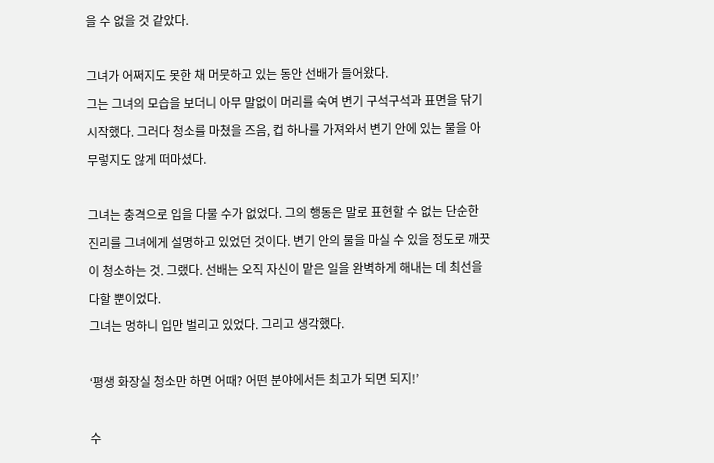을 수 없을 것 같았다.

그녀가 어쩌지도 못한 채 머뭇하고 있는 동안 선배가 들어왔다.
그는 그녀의 모습을 보더니 아무 말없이 머리를 숙여 변기 구석구석과 표면을 닦기 시작했다. 그러다 청소를 마쳤을 즈음, 컵 하나를 가져와서 변기 안에 있는 물을 아무렇지도 않게 떠마셨다.

그녀는 충격으로 입을 다물 수가 없었다. 그의 행동은 말로 표현할 수 없는 단순한 진리를 그녀에게 설명하고 있었던 것이다. 변기 안의 물을 마실 수 있을 정도로 깨끗이 청소하는 것. 그랬다. 선배는 오직 자신이 맡은 일을 완벽하게 해내는 데 최선을 다할 뿐이었다.
그녀는 멍하니 입만 벌리고 있었다. 그리고 생각했다.

‘평생 화장실 청소만 하면 어때? 어떤 분야에서든 최고가 되면 되지!’

수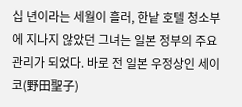십 년이라는 세월이 흘러, 한낱 호텔 청소부에 지나지 않았던 그녀는 일본 정부의 주요 관리가 되었다. 바로 전 일본 우정상인 세이코(野田聖子)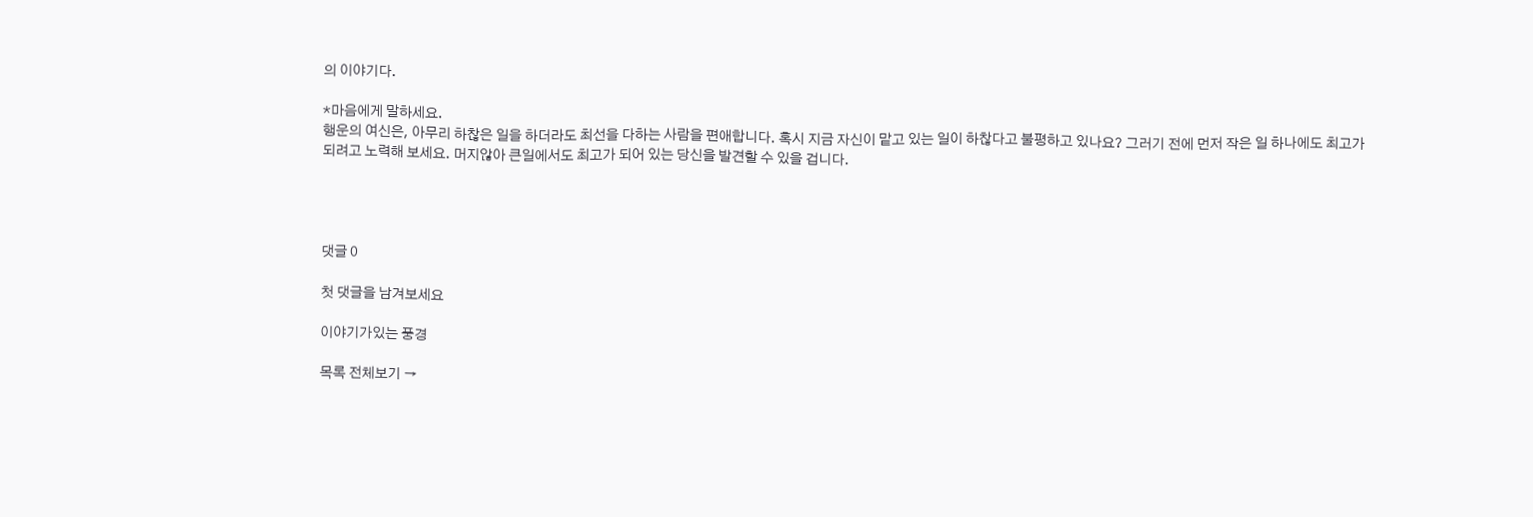의 이야기다.

*마음에게 말하세요.
행운의 여신은, 아무리 하찮은 일을 하더라도 최선을 다하는 사람을 편애합니다. 혹시 지금 자신이 맡고 있는 일이 하찮다고 불평하고 있나요? 그러기 전에 먼저 작은 일 하나에도 최고가 되려고 노력해 보세요. 머지않아 큰일에서도 최고가 되어 있는 당신을 발견할 수 있을 겁니다.




댓글 0

첫 댓글을 남겨보세요

이야기가있는 풍경

목록 전체보기 →